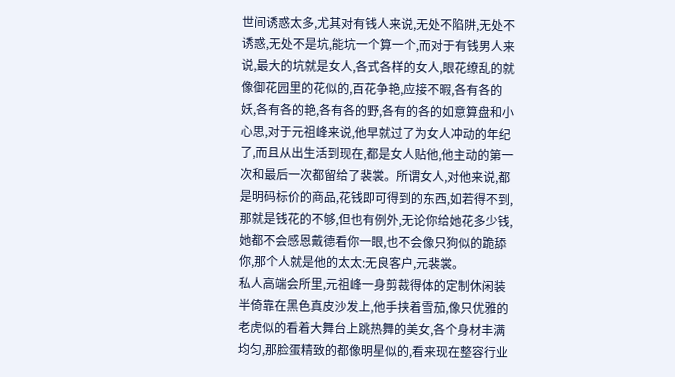世间诱惑太多,尤其对有钱人来说,无处不陷阱,无处不诱惑,无处不是坑,能坑一个算一个,而对于有钱男人来说,最大的坑就是女人,各式各样的女人,眼花缭乱的就像御花园里的花似的,百花争艳,应接不暇,各有各的妖,各有各的艳,各有各的野,各有的各的如意算盘和小心思,对于元祖峰来说,他早就过了为女人冲动的年纪了,而且从出生活到现在,都是女人贴他,他主动的第一次和最后一次都留给了裴裳。所谓女人,对他来说,都是明码标价的商品,花钱即可得到的东西,如若得不到,那就是钱花的不够,但也有例外,无论你给她花多少钱,她都不会感恩戴德看你一眼,也不会像只狗似的跪舔你,那个人就是他的太太:无良客户,元裴裳。
私人高端会所里,元祖峰一身剪裁得体的定制休闲装半倚靠在黑色真皮沙发上,他手挟着雪茄,像只优雅的老虎似的看着大舞台上跳热舞的美女,各个身材丰满均匀,那脸蛋精致的都像明星似的,看来现在整容行业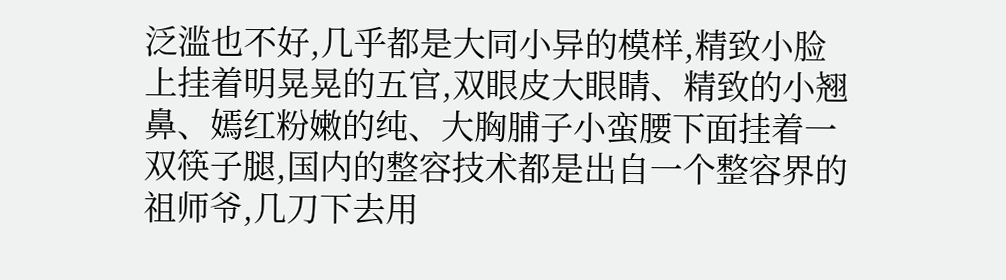泛滥也不好,几乎都是大同小异的模样,精致小脸上挂着明晃晃的五官,双眼皮大眼睛、精致的小翘鼻、嫣红粉嫩的纯、大胸脯子小蛮腰下面挂着一双筷子腿,国内的整容技术都是出自一个整容界的祖师爷,几刀下去用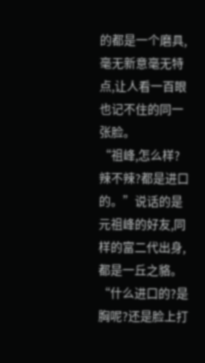的都是一个磨具,毫无新意毫无特点,让人看一百眼也记不住的同一张脸。
“祖峰,怎么样?辣不辣?都是进口的。”说话的是元祖峰的好友,同样的富二代出身,都是一丘之貉。
“什么进口的?是胸呢?还是脸上打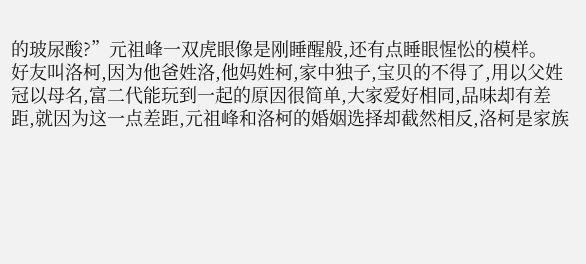的玻尿酸?”元祖峰一双虎眼像是刚睡醒般,还有点睡眼惺忪的模样。
好友叫洛柯,因为他爸姓洛,他妈姓柯,家中独子,宝贝的不得了,用以父姓冠以母名,富二代能玩到一起的原因很简单,大家爱好相同,品味却有差距,就因为这一点差距,元祖峰和洛柯的婚姻选择却截然相反,洛柯是家族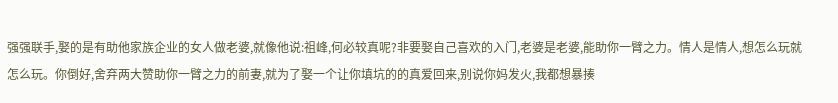强强联手,娶的是有助他家族企业的女人做老婆,就像他说:祖峰,何必较真呢?非要娶自己喜欢的入门,老婆是老婆,能助你一臂之力。情人是情人,想怎么玩就怎么玩。你倒好,舍弃两大赞助你一臂之力的前妻,就为了娶一个让你填坑的的真爱回来,别说你妈发火,我都想暴揍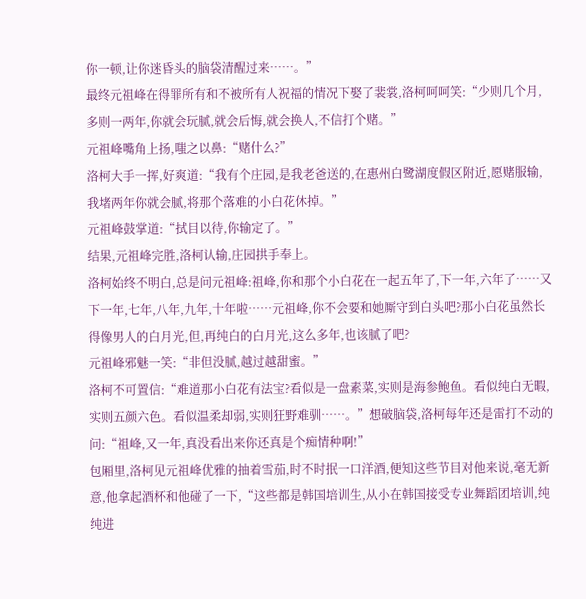你一顿,让你迷昏头的脑袋清醒过来……。”
最终元祖峰在得罪所有和不被所有人祝福的情况下娶了裴裳,洛柯呵呵笑:“少则几个月,多则一两年,你就会玩腻,就会后悔,就会换人,不信打个赌。”
元祖峰嘴角上扬,嗤之以鼻:“赌什么?”
洛柯大手一挥,好爽道:“我有个庄园,是我老爸送的,在惠州白鹭湖度假区附近,愿赌服输,我堵两年你就会腻,将那个落难的小白花休掉。”
元祖峰鼓掌道:“拭目以待,你输定了。”
结果,元祖峰完胜,洛柯认输,庄园拱手奉上。
洛柯始终不明白,总是问元祖峰:祖峰,你和那个小白花在一起五年了,下一年,六年了……又下一年,七年,八年,九年,十年啦……元祖峰,你不会要和她厮守到白头吧?那小白花虽然长得像男人的白月光,但,再纯白的白月光,这么多年,也该腻了吧?
元祖峰邪魅一笑:“非但没腻,越过越甜蜜。”
洛柯不可置信:“难道那小白花有法宝?看似是一盘素菜,实则是海参鲍鱼。看似纯白无暇,实则五颜六色。看似温柔却弱,实则狂野难驯……。”想破脑袋,洛柯每年还是雷打不动的问:“祖峰,又一年,真没看出来你还真是个痴情种啊!”
包厢里,洛柯见元祖峰优雅的抽着雪茄,时不时抿一口洋酒,便知这些节目对他来说,毫无新意,他拿起酒杯和他碰了一下,“这些都是韩国培训生,从小在韩国接受专业舞蹈团培训,纯纯进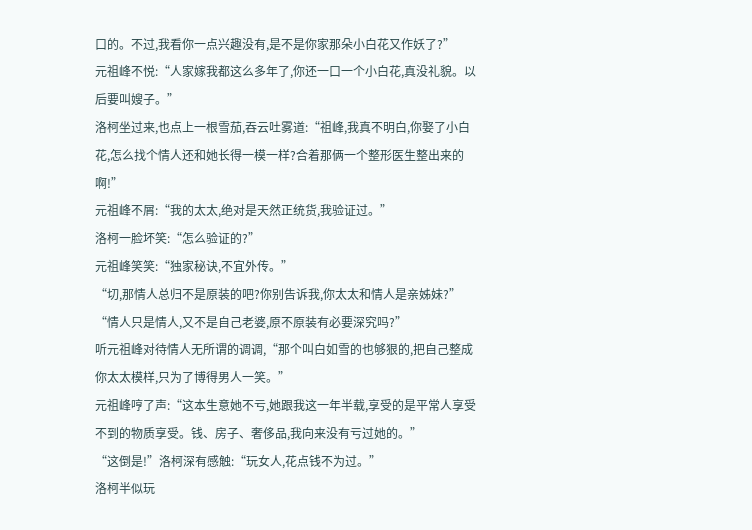口的。不过,我看你一点兴趣没有,是不是你家那朵小白花又作妖了?”
元祖峰不悦:“人家嫁我都这么多年了,你还一口一个小白花,真没礼貌。以后要叫嫂子。”
洛柯坐过来,也点上一根雪茄,吞云吐雾道:“祖峰,我真不明白,你娶了小白花,怎么找个情人还和她长得一模一样?合着那俩一个整形医生整出来的啊!”
元祖峰不屑:“我的太太,绝对是天然正统货,我验证过。”
洛柯一脸坏笑:“怎么验证的?”
元祖峰笑笑:“独家秘诀,不宜外传。”
“切,那情人总归不是原装的吧?你别告诉我,你太太和情人是亲姊妹?”
“情人只是情人,又不是自己老婆,原不原装有必要深究吗?”
听元祖峰对待情人无所谓的调调,“那个叫白如雪的也够狠的,把自己整成你太太模样,只为了博得男人一笑。”
元祖峰哼了声:“这本生意她不亏,她跟我这一年半载,享受的是平常人享受不到的物质享受。钱、房子、奢侈品,我向来没有亏过她的。”
“这倒是!”洛柯深有感触:“玩女人,花点钱不为过。”
洛柯半似玩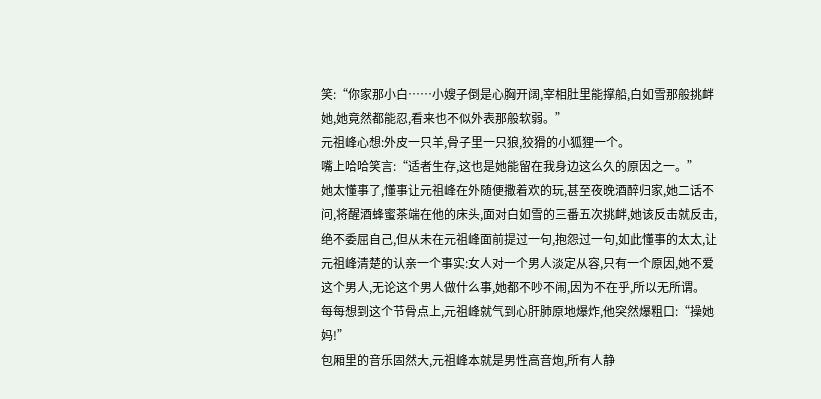笑:“你家那小白……小嫂子倒是心胸开阔,宰相肚里能撑船,白如雪那般挑衅她,她竟然都能忍,看来也不似外表那般软弱。”
元祖峰心想:外皮一只羊,骨子里一只狼,狡猾的小狐狸一个。
嘴上哈哈笑言:“适者生存,这也是她能留在我身边这么久的原因之一。”
她太懂事了,懂事让元祖峰在外随便撒着欢的玩,甚至夜晚酒醉归家,她二话不问,将醒酒蜂蜜茶端在他的床头,面对白如雪的三番五次挑衅,她该反击就反击,绝不委屈自己,但从未在元祖峰面前提过一句,抱怨过一句,如此懂事的太太,让元祖峰清楚的认亲一个事实:女人对一个男人淡定从容,只有一个原因,她不爱这个男人,无论这个男人做什么事,她都不吵不闹,因为不在乎,所以无所谓。
每每想到这个节骨点上,元祖峰就气到心肝肺原地爆炸,他突然爆粗口:“操她妈!”
包厢里的音乐固然大,元祖峰本就是男性高音炮,所有人静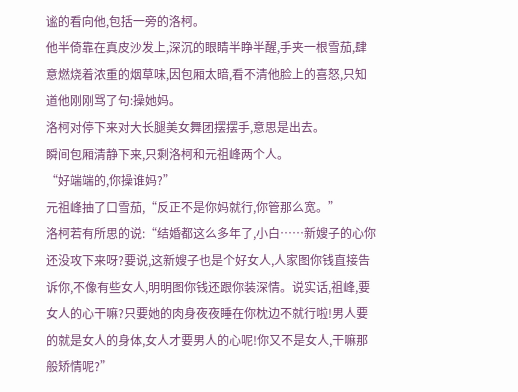谧的看向他,包括一旁的洛柯。
他半倚靠在真皮沙发上,深沉的眼睛半睁半醒,手夹一根雪茄,肆意燃烧着浓重的烟草味,因包厢太暗,看不清他脸上的喜怒,只知道他刚刚骂了句:操她妈。
洛柯对停下来对大长腿美女舞团摆摆手,意思是出去。
瞬间包厢清静下来,只剩洛柯和元祖峰两个人。
“好端端的,你操谁妈?”
元祖峰抽了口雪茄,“反正不是你妈就行,你管那么宽。”
洛柯若有所思的说:“结婚都这么多年了,小白……新嫂子的心你还没攻下来呀?要说,这新嫂子也是个好女人,人家图你钱直接告诉你,不像有些女人,明明图你钱还跟你装深情。说实话,祖峰,要女人的心干嘛?只要她的肉身夜夜睡在你枕边不就行啦!男人要的就是女人的身体,女人才要男人的心呢!你又不是女人,干嘛那般矫情呢?”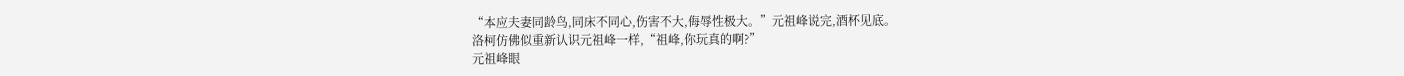“本应夫妻同龄鸟,同床不同心,伤害不大,侮辱性极大。”元祖峰说完,酒杯见底。
洛柯仿佛似重新认识元祖峰一样,“祖峰,你玩真的啊?”
元祖峰眼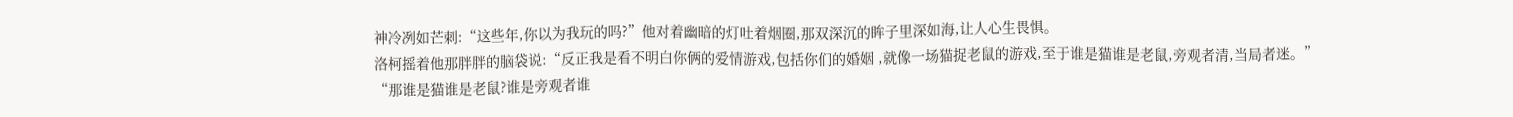神冷冽如芒刺:“这些年,你以为我玩的吗?”他对着幽暗的灯吐着烟圈,那双深沉的眸子里深如海,让人心生畏惧。
洛柯摇着他那胖胖的脑袋说:“反正我是看不明白你俩的爱情游戏,包括你们的婚姻 ,就像一场猫捉老鼠的游戏,至于谁是猫谁是老鼠,旁观者清,当局者迷。”
“那谁是猫谁是老鼠?谁是旁观者谁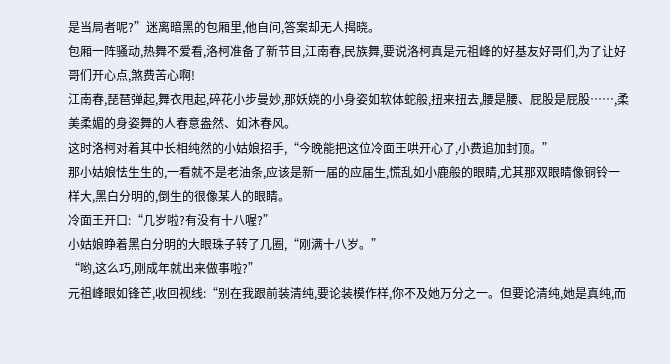是当局者呢?”迷离暗黑的包厢里,他自问,答案却无人揭晓。
包厢一阵骚动,热舞不爱看,洛柯准备了新节目,江南春,民族舞,要说洛柯真是元祖峰的好基友好哥们,为了让好哥们开心点,煞费苦心啊!
江南春,琵琶弹起,舞衣甩起,碎花小步曼妙,那妖娆的小身姿如软体蛇般,扭来扭去,腰是腰、屁股是屁股……,柔美柔媚的身姿舞的人春意盎然、如沐春风。
这时洛柯对着其中长相纯然的小姑娘招手,“今晚能把这位冷面王哄开心了,小费追加封顶。”
那小姑娘怯生生的,一看就不是老油条,应该是新一届的应届生,慌乱如小鹿般的眼睛,尤其那双眼睛像铜铃一样大,黑白分明的,倒生的很像某人的眼睛。
冷面王开口:“几岁啦?有没有十八喔?”
小姑娘睁着黑白分明的大眼珠子转了几圈,“刚满十八岁。”
“哟,这么巧,刚成年就出来做事啦?”
元祖峰眼如锋芒,收回视线:“别在我跟前装清纯,要论装模作样,你不及她万分之一。但要论清纯,她是真纯,而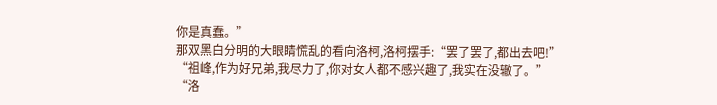你是真蠢。”
那双黑白分明的大眼睛慌乱的看向洛柯,洛柯摆手:“罢了罢了,都出去吧!”
“祖峰,作为好兄弟,我尽力了,你对女人都不感兴趣了,我实在没辙了。”
“洛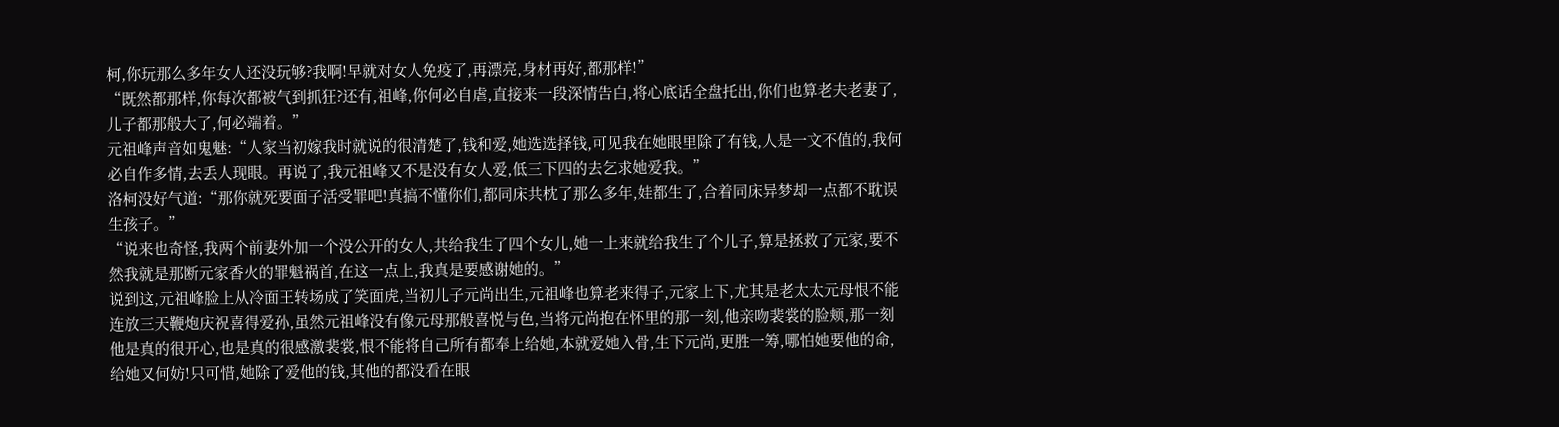柯,你玩那么多年女人还没玩够?我啊!早就对女人免疫了,再漂亮,身材再好,都那样!”
“既然都那样,你每次都被气到抓狂?还有,祖峰,你何必自虐,直接来一段深情告白,将心底话全盘托出,你们也算老夫老妻了,儿子都那般大了,何必端着。”
元祖峰声音如鬼魅:“人家当初嫁我时就说的很清楚了,钱和爱,她选选择钱,可见我在她眼里除了有钱,人是一文不值的,我何必自作多情,去丢人现眼。再说了,我元祖峰又不是没有女人爱,低三下四的去乞求她爱我。”
洛柯没好气道:“那你就死要面子活受罪吧!真搞不懂你们,都同床共枕了那么多年,娃都生了,合着同床异梦却一点都不耽误生孩子。”
“说来也奇怪,我两个前妻外加一个没公开的女人,共给我生了四个女儿,她一上来就给我生了个儿子,算是拯救了元家,要不然我就是那断元家香火的罪魁祸首,在这一点上,我真是要感谢她的。”
说到这,元祖峰脸上从冷面王转场成了笑面虎,当初儿子元尚出生,元祖峰也算老来得子,元家上下,尤其是老太太元母恨不能连放三天鞭炮庆祝喜得爱孙,虽然元祖峰没有像元母那般喜悦与色,当将元尚抱在怀里的那一刻,他亲吻裴裳的脸颊,那一刻他是真的很开心,也是真的很感激裴裳,恨不能将自己所有都奉上给她,本就爱她入骨,生下元尚,更胜一筹,哪怕她要他的命,给她又何妨!只可惜,她除了爱他的钱,其他的都没看在眼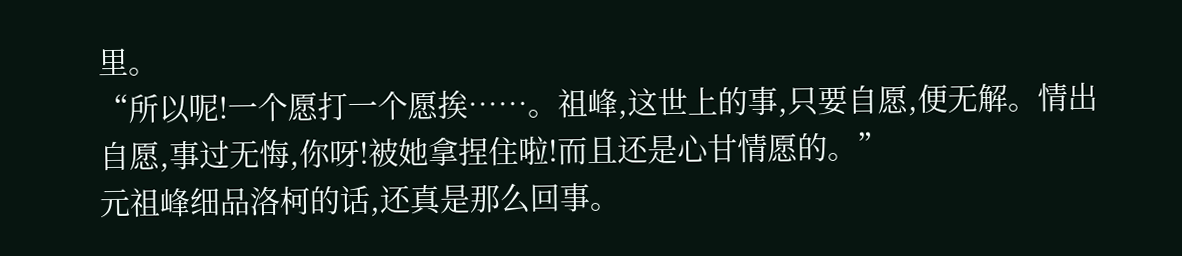里。
“所以呢!一个愿打一个愿挨……。祖峰,这世上的事,只要自愿,便无解。情出自愿,事过无悔,你呀!被她拿捏住啦!而且还是心甘情愿的。”
元祖峰细品洛柯的话,还真是那么回事。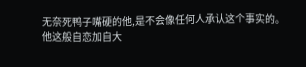无奈死鸭子嘴硬的他,是不会像任何人承认这个事实的。
他这般自恋加自大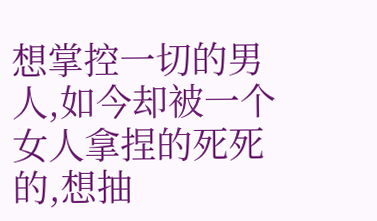想掌控一切的男人,如今却被一个女人拿捏的死死的,想抽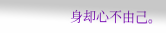身却心不由己。